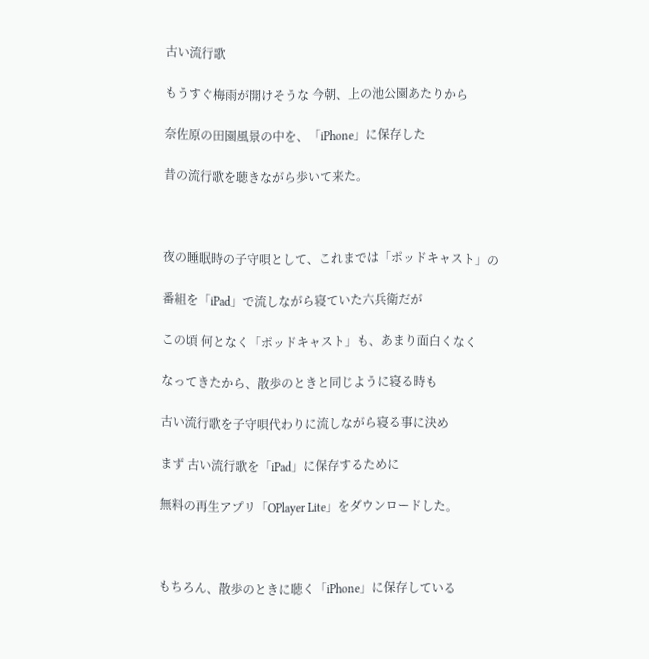古い流行歌

もうすぐ梅雨が開けそうな 今朝、上の池公園あたりから

奈佐原の田園風景の中を、「iPhone」に保存した

昔の流行歌を聴きながら歩いて来た。



夜の睡眠時の子守唄として、これまでは「ポッドキャスト」の

番組を「iPad」で流しながら寝ていた六兵衛だが

この頃 何となく「ポッドキャスト」も、あまり面白くなく

なってきたから、散歩のときと同じように寝る時も

古い流行歌を子守唄代わりに流しながら寝る事に決め

まず 古い流行歌を「iPad」に保存するために

無料の再生アプリ「OPlayer Lite」をダウンロードした。



もちろん、散歩のときに聴く「iPhone」に保存している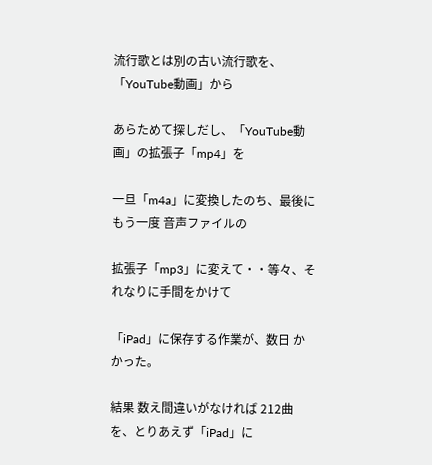流行歌とは別の古い流行歌を、「YouTube動画」から

あらためて探しだし、「YouTube動画」の拡張子「mp4」を

一旦「m4a」に変換したのち、最後に もう一度 音声ファイルの

拡張子「mp3」に変えて・・等々、それなりに手間をかけて

「iPad」に保存する作業が、数日 かかった。

結果 数え間違いがなければ 212曲を、とりあえず「iPad」に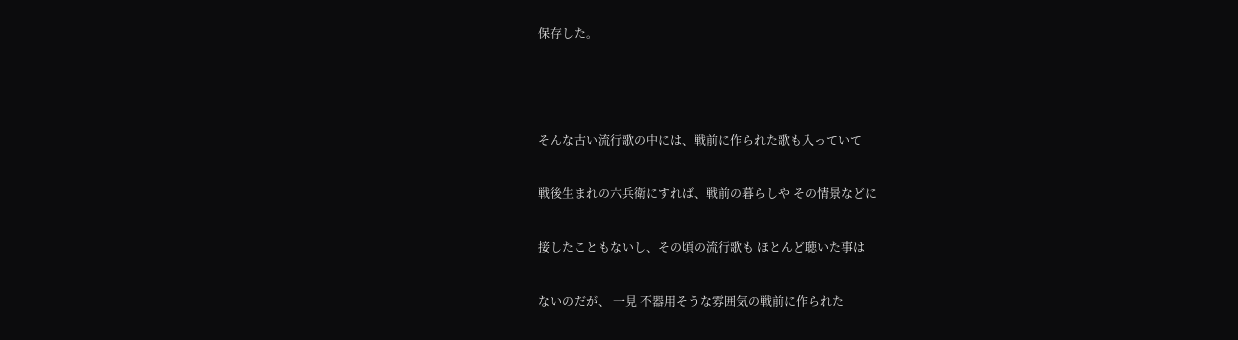保存した。



そんな古い流行歌の中には、戦前に作られた歌も入っていて

戦後生まれの六兵衛にすれば、戦前の暮らしや その情景などに

接したこともないし、その頃の流行歌も ほとんど聴いた事は

ないのだが、 一見 不器用そうな雰囲気の戦前に作られた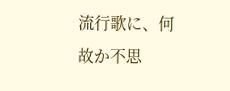流行歌に、何故か不思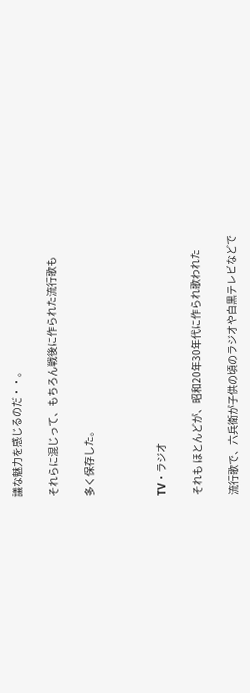議な魅力を感じるのだ・・。

それらに混じって、もちろん戦後に作られた流行歌も

多く保存した。



TV・ラジオ

それも ほとんどが、昭和20年30年代に作られ歌われた

流行歌で、六兵衛が子供の頃のラジオや白黒テレビなどで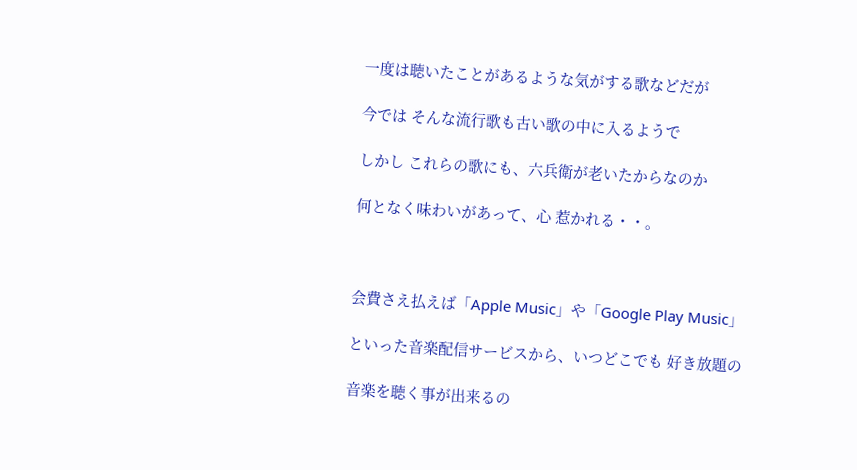一度は聴いたことがあるような気がする歌などだが

今では そんな流行歌も古い歌の中に入るようで

しかし これらの歌にも、六兵衛が老いたからなのか

何となく味わいがあって、心 惹かれる・・。



会費さえ払えば「Apple Music」や「Google Play Music」

といった音楽配信サービスから、いつどこでも 好き放題の

音楽を聴く事が出来るの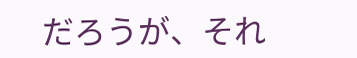だろうが、それ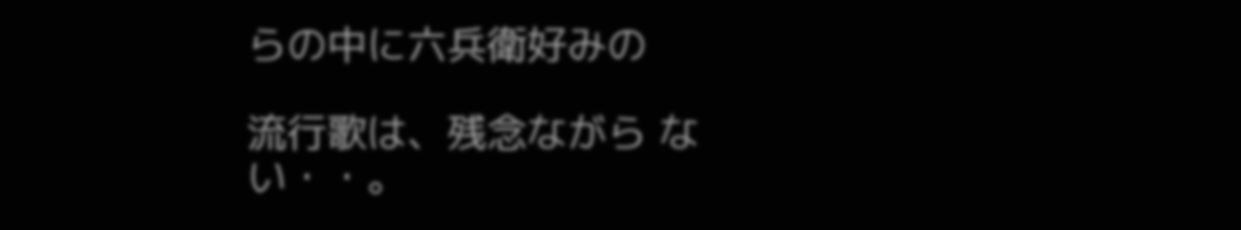らの中に六兵衛好みの

流行歌は、残念ながら ない・・。